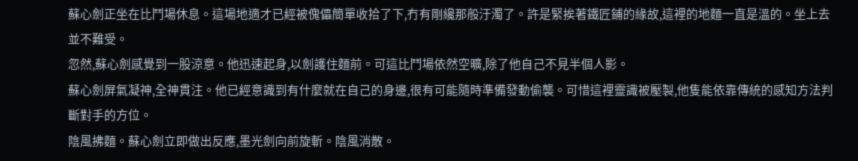蘇心劍正坐在比鬥場休息。這場地適才已經被傀儡簡單收拾了下,冇有剛纔那般汙濁了。許是緊挨著鐵匠鋪的緣故,這裡的地麵一直是溫的。坐上去並不難受。
忽然,蘇心劍感覺到一股涼意。他迅速起身,以劍護住麵前。可這比鬥場依然空曠,除了他自己不見半個人影。
蘇心劍屏氣凝神,全神貫注。他已經意識到有什麼就在自己的身邊,很有可能隨時準備發動偷襲。可惜這裡靈識被壓製,他隻能依靠傳統的感知方法判斷對手的方位。
陰風拂麵。蘇心劍立即做出反應,墨光劍向前旋斬。陰風消散。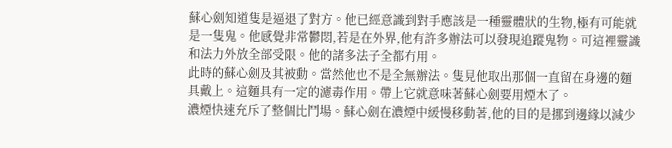蘇心劍知道隻是逼退了對方。他已經意識到對手應該是一種靈體狀的生物,極有可能就是一隻鬼。他感覺非常鬱悶,若是在外界,他有許多辦法可以發現追蹤鬼物。可這裡靈識和法力外放全部受限。他的諸多法子全都冇用。
此時的蘇心劍及其被動。當然他也不是全無辦法。隻見他取出那個一直留在身邊的麵具戴上。這麵具有一定的濾毒作用。帶上它就意味著蘇心劍要用煙木了。
濃煙快速充斥了整個比鬥場。蘇心劍在濃煙中緩慢移動著,他的目的是挪到邊緣以減少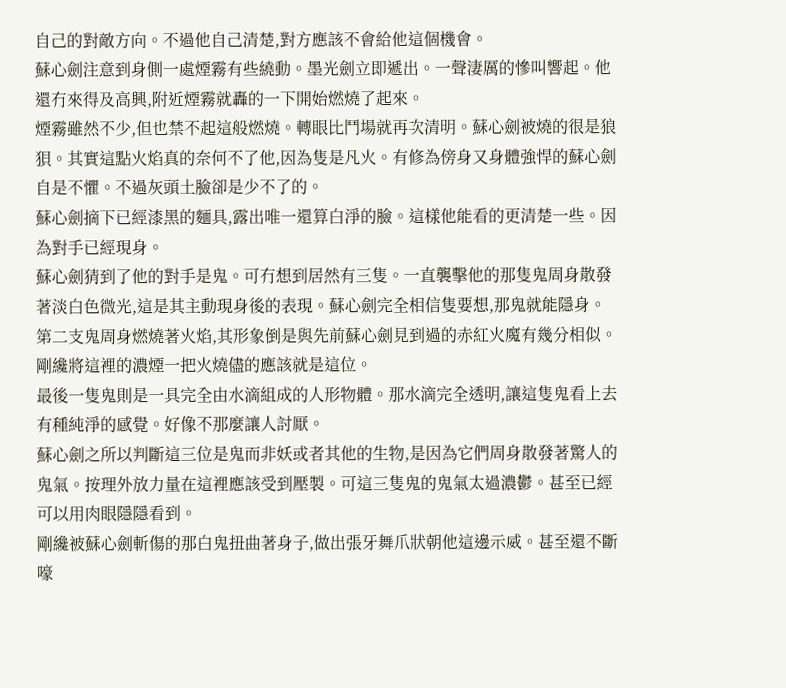自己的對敵方向。不過他自己清楚,對方應該不會給他這個機會。
蘇心劍注意到身側一處煙霧有些繞動。墨光劍立即遞出。一聲淒厲的慘叫響起。他還冇來得及高興,附近煙霧就轟的一下開始燃燒了起來。
煙霧雖然不少,但也禁不起這般燃燒。轉眼比鬥場就再次清明。蘇心劍被燒的很是狼狽。其實這點火焰真的奈何不了他,因為隻是凡火。有修為傍身又身體強悍的蘇心劍自是不懼。不過灰頭土臉卻是少不了的。
蘇心劍摘下已經漆黑的麵具,露出唯一還算白淨的臉。這樣他能看的更清楚一些。因為對手已經現身。
蘇心劍猜到了他的對手是鬼。可冇想到居然有三隻。一直襲擊他的那隻鬼周身散發著淡白色微光,這是其主動現身後的表現。蘇心劍完全相信隻要想,那鬼就能隱身。
第二支鬼周身燃燒著火焰,其形象倒是與先前蘇心劍見到過的赤紅火魔有幾分相似。剛纔將這裡的濃煙一把火燒儘的應該就是這位。
最後一隻鬼則是一具完全由水滴組成的人形物體。那水滴完全透明,讓這隻鬼看上去有種純淨的感覺。好像不那麼讓人討厭。
蘇心劍之所以判斷這三位是鬼而非妖或者其他的生物,是因為它們周身散發著驚人的鬼氣。按理外放力量在這裡應該受到壓製。可這三隻鬼的鬼氣太過濃鬱。甚至已經可以用肉眼隱隱看到。
剛纔被蘇心劍斬傷的那白鬼扭曲著身子,做出張牙舞爪狀朝他這邊示威。甚至還不斷嚎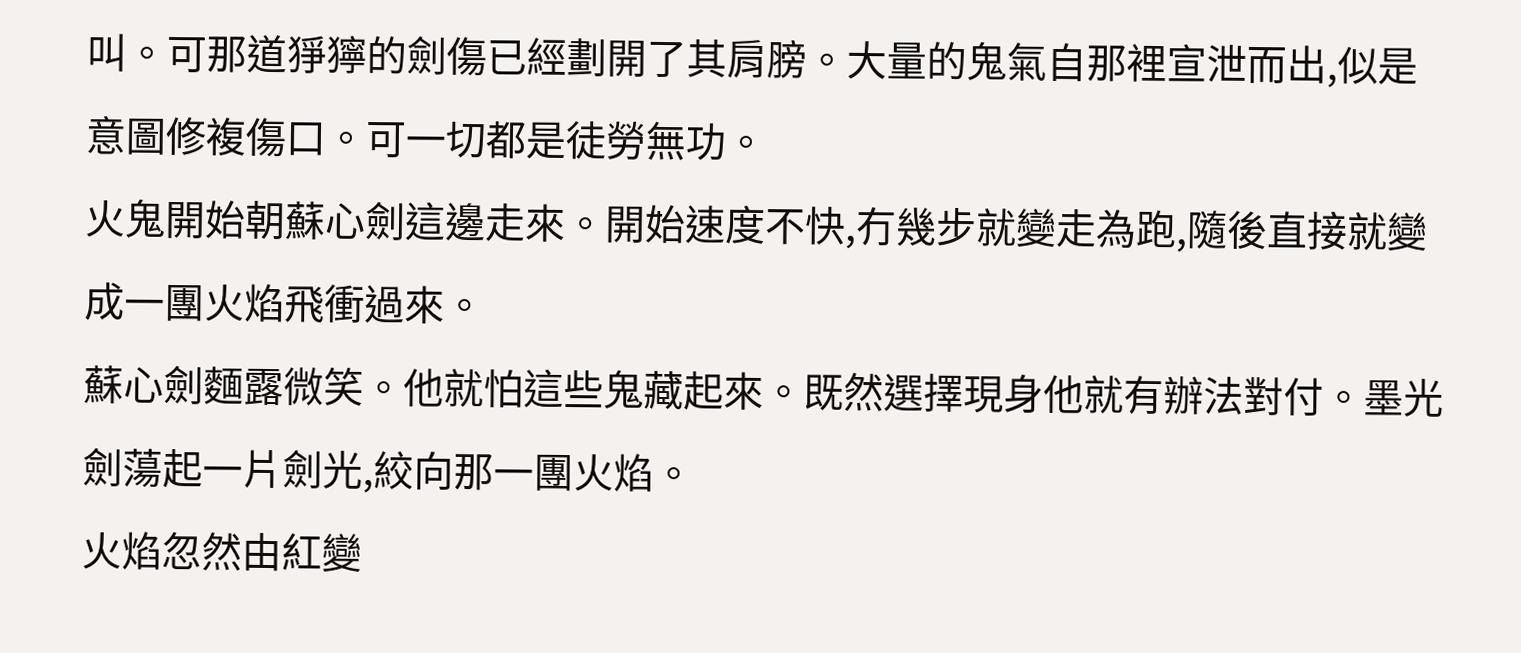叫。可那道猙獰的劍傷已經劃開了其肩膀。大量的鬼氣自那裡宣泄而出,似是意圖修複傷口。可一切都是徒勞無功。
火鬼開始朝蘇心劍這邊走來。開始速度不快,冇幾步就變走為跑,隨後直接就變成一團火焰飛衝過來。
蘇心劍麵露微笑。他就怕這些鬼藏起來。既然選擇現身他就有辦法對付。墨光劍蕩起一片劍光,絞向那一團火焰。
火焰忽然由紅變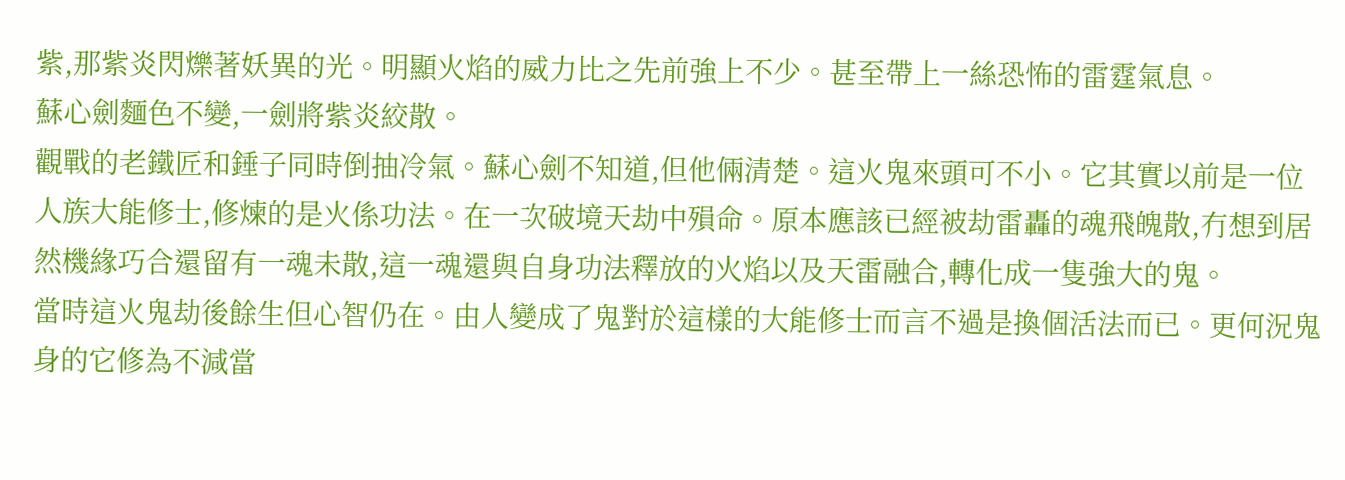紫,那紫炎閃爍著妖異的光。明顯火焰的威力比之先前強上不少。甚至帶上一絲恐怖的雷霆氣息。
蘇心劍麵色不變,一劍將紫炎絞散。
觀戰的老鐵匠和錘子同時倒抽冷氣。蘇心劍不知道,但他倆清楚。這火鬼來頭可不小。它其實以前是一位人族大能修士,修煉的是火係功法。在一次破境天劫中殞命。原本應該已經被劫雷轟的魂飛魄散,冇想到居然機緣巧合還留有一魂未散,這一魂還與自身功法釋放的火焰以及天雷融合,轉化成一隻強大的鬼。
當時這火鬼劫後餘生但心智仍在。由人變成了鬼對於這樣的大能修士而言不過是換個活法而已。更何況鬼身的它修為不減當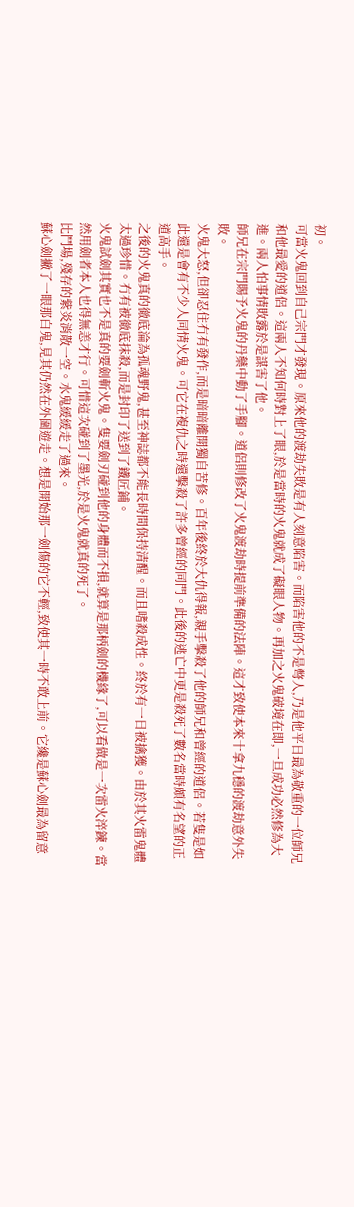初。
可當火鬼回到自己宗門才發現。原來他的渡劫失敗是有人刻意陷害。而陷害他的不是彆人,乃是他平日最為敬重的一位師兄和他最愛的道侶。這兩人不知何時對上了眼,於是當時的火鬼就成了礙眼人物。再加之火鬼破境在即,一旦成功必然修為大進。兩人怕事情敗露於是謀害了他。
師兄在宗門賜予火鬼的丹藥中動了手腳。道侶則修改了火鬼渡劫時提前準備的法陣。這才致使本來十拿九穩的渡劫意外失敗。
火鬼大怒,但卻忍住冇有發作,而是暗暗離開獨自苦修。百年後終於大仇得報,親手擊殺了他的師兄和曾經的道侶。若隻是如此還是會有不少人同情火鬼。可它在複仇之時還擊殺了許多曾經的同門。此後的逃亡中更是殺死了數名當時頗有名望的正道高手。
之後的火鬼真的徹底淪為孤魂野鬼,甚至神誌都不能長時間保持清醒。而且嗜殺成性。終於有一日被擒獲。由於其火雷鬼體太過珍惜。冇有被徹底抹殺,而是封印了送到了鐵匠鋪。
火鬼試劍其實也不是真的要劍斬火鬼。隻要劍刃碰到他的身體而不損,就算是那柄劍的機緣了,可以看做是一次雷火淬鍊。當然用劍者本人也得無恙才行。可惜這次碰到了墨光,於是火鬼就真的死了。
比鬥場,殘存的紫炎消散一空。水鬼緩緩走了過來。
蘇心劍撇了一眼那白鬼,見其仍然在外圍遊走。想是開始那一劍傷的它不輕,致使其一時不敢上前。它纔是蘇心劍最為留意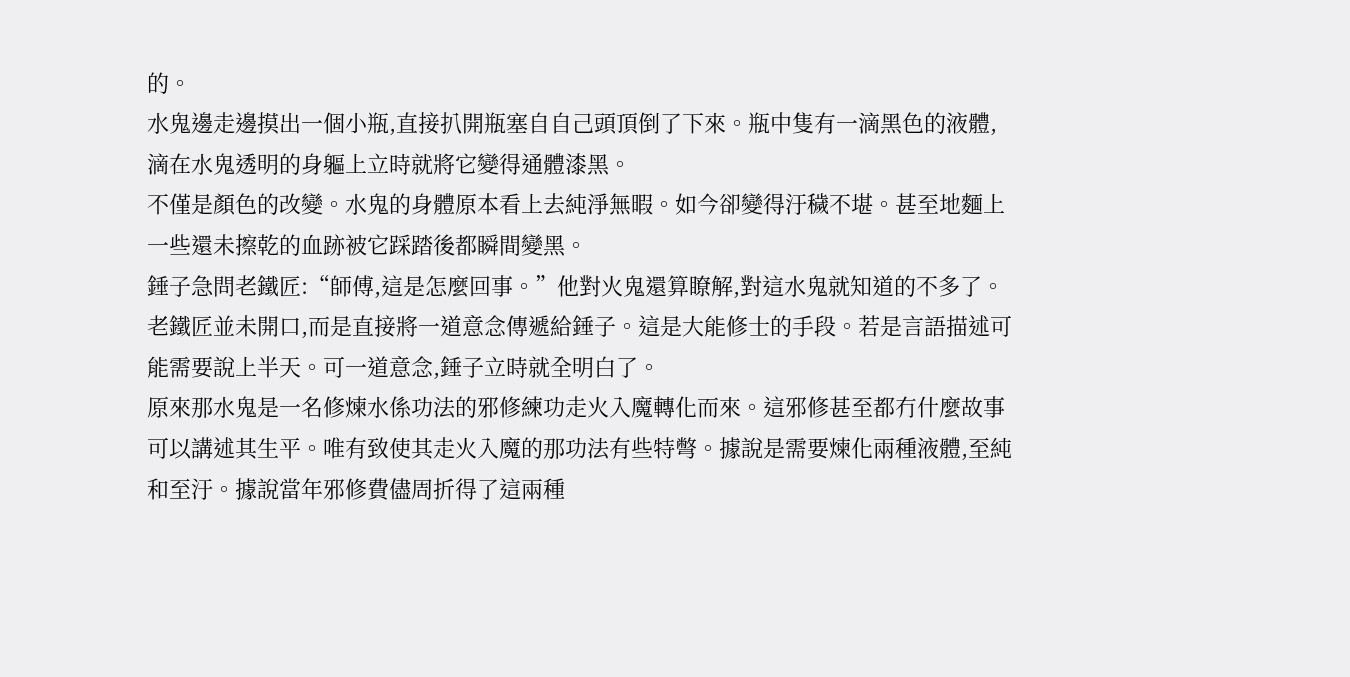的。
水鬼邊走邊摸出一個小瓶,直接扒開瓶塞自自己頭頂倒了下來。瓶中隻有一滴黑色的液體,滴在水鬼透明的身軀上立時就將它變得通體漆黑。
不僅是顏色的改變。水鬼的身體原本看上去純淨無暇。如今卻變得汙穢不堪。甚至地麵上一些還未擦乾的血跡被它踩踏後都瞬間變黑。
錘子急問老鐵匠:“師傅,這是怎麼回事。”他對火鬼還算瞭解,對這水鬼就知道的不多了。
老鐵匠並未開口,而是直接將一道意念傳遞給錘子。這是大能修士的手段。若是言語描述可能需要說上半天。可一道意念,錘子立時就全明白了。
原來那水鬼是一名修煉水係功法的邪修練功走火入魔轉化而來。這邪修甚至都冇什麼故事可以講述其生平。唯有致使其走火入魔的那功法有些特彆。據說是需要煉化兩種液體,至純和至汙。據說當年邪修費儘周折得了這兩種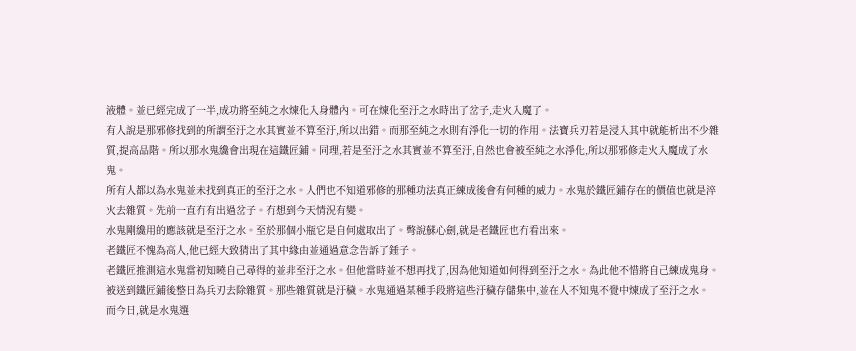液體。並已經完成了一半,成功將至純之水煉化入身體內。可在煉化至汙之水時出了岔子,走火入魔了。
有人說是那邪修找到的所謂至汙之水其實並不算至汙,所以出錯。而那至純之水則有淨化一切的作用。法寶兵刃若是浸入其中就能析出不少雜質,提高品階。所以那水鬼纔會出現在這鐵匠鋪。同理,若是至汙之水其實並不算至汙,自然也會被至純之水淨化,所以那邪修走火入魔成了水鬼。
所有人都以為水鬼並未找到真正的至汙之水。人們也不知道邪修的那種功法真正練成後會有何種的威力。水鬼於鐵匠鋪存在的價值也就是淬火去雜質。先前一直冇有出過岔子。冇想到今天情況有變。
水鬼剛纔用的應該就是至汙之水。至於那個小瓶它是自何處取出了。彆說蘇心劍,就是老鐵匠也冇看出來。
老鐵匠不愧為高人,他已經大致猜出了其中緣由並通過意念告訴了錘子。
老鐵匠推測這水鬼當初知曉自己尋得的並非至汙之水。但他當時並不想再找了,因為他知道如何得到至汙之水。為此他不惜將自己練成鬼身。被送到鐵匠鋪後整日為兵刃去除雜質。那些雜質就是汙穢。水鬼通過某種手段將這些汙穢存儲集中,並在人不知鬼不覺中煉成了至汙之水。
而今日,就是水鬼選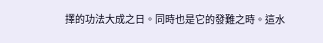擇的功法大成之日。同時也是它的發難之時。這水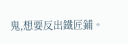鬼,想要反出鐵匠鋪。